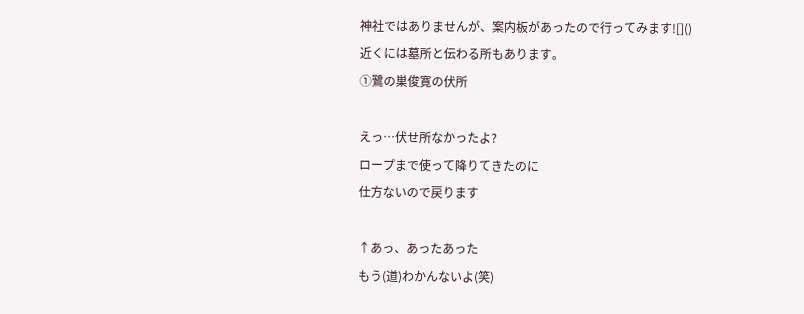神社ではありませんが、案内板があったので行ってみます![]()
近くには墓所と伝わる所もあります。
①鷺の巣俊寛の伏所

えっ…伏せ所なかったよ?
ロープまで使って降りてきたのに
仕方ないので戻ります

↑あっ、あったあった
もう(道)わかんないよ(笑)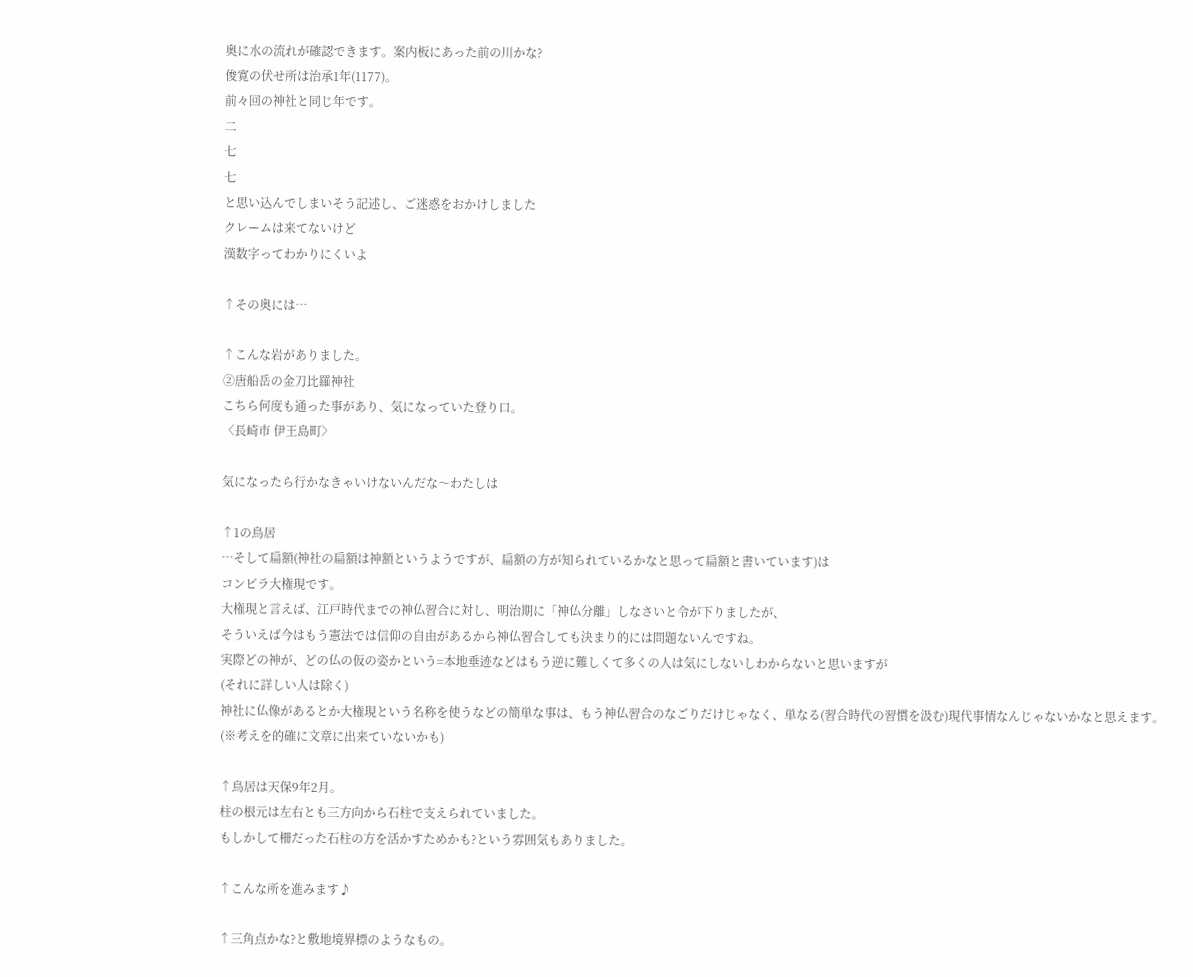奥に水の流れが確認できます。案内板にあった前の川かな?
俊寛の伏せ所は治承1年(1177)。
前々回の神社と同じ年です。
二
七
七
と思い込んでしまいそう記述し、ご迷惑をおかけしました
クレームは来てないけど
漢数字ってわかりにくいよ

↑その奥には…

↑こんな岩がありました。
②唐船岳の金刀比羅神社
こちら何度も通った事があり、気になっていた登り口。
〈長崎市 伊王島町〉

気になったら行かなきゃいけないんだな〜わたしは

↑1の鳥居
…そして扁額(神社の扁額は神額というようですが、扁額の方が知られているかなと思って扁額と書いています)は
コンピラ大権現です。
大権現と言えば、江戸時代までの神仏習合に対し、明治期に「神仏分離」しなさいと令が下りましたが、
そういえば今はもう憲法では信仰の自由があるから神仏習合しても決まり的には問題ないんですね。
実際どの神が、どの仏の仮の姿かという=本地垂迹などはもう逆に難しくて多くの人は気にしないしわからないと思いますが
(それに詳しい人は除く)
神社に仏像があるとか大権現という名称を使うなどの簡単な事は、もう神仏習合のなごりだけじゃなく、単なる(習合時代の習慣を汲む)現代事情なんじゃないかなと思えます。
(※考えを的確に文章に出来ていないかも)

↑鳥居は天保9年2月。
柱の根元は左右とも三方向から石柱で支えられていました。
もしかして柵だった石柱の方を活かすためかも?という雰囲気もありました。

↑こんな所を進みます♪

↑三角点かな?と敷地境界標のようなもの。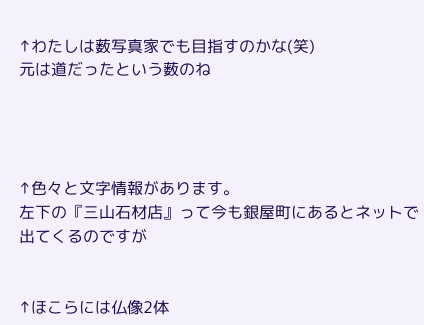↑わたしは薮写真家でも目指すのかな(笑)
元は道だったという薮のね




↑色々と文字情報があります。
左下の『三山石材店』って今も銀屋町にあるとネットで出てくるのですが


↑ほこらには仏像2体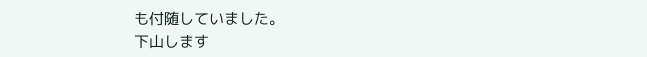も付随していました。
下山します